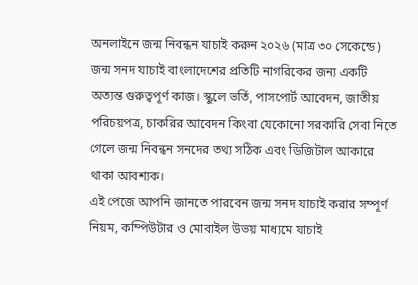অনলাইনে জন্ম নিবন্ধন যাচাই করুন ২০২৬ (মাত্র ৩০ সেকেন্ডে)
জন্ম সনদ যাচাই বাংলাদেশের প্রতিটি নাগরিকের জন্য একটি অত্যন্ত গুরুত্বপূর্ণ কাজ। স্কুলে ভর্তি, পাসপোর্ট আবেদন, জাতীয় পরিচয়পত্র, চাকরির আবেদন কিংবা যেকোনো সরকারি সেবা নিতে গেলে জন্ম নিবন্ধন সনদের তথ্য সঠিক এবং ডিজিটাল আকারে থাকা আবশ্যক।
এই পেজে আপনি জানতে পারবেন জন্ম সনদ যাচাই করার সম্পূর্ণ নিয়ম, কম্পিউটার ও মোবাইল উভয় মাধ্যমে যাচাই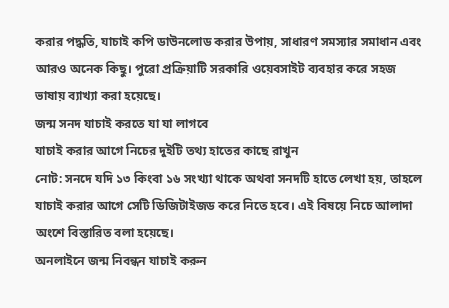করার পদ্ধতি, যাচাই কপি ডাউনলোড করার উপায়, সাধারণ সমস্যার সমাধান এবং আরও অনেক কিছু। পুরো প্রক্রিয়াটি সরকারি ওয়েবসাইট ব্যবহার করে সহজ ভাষায় ব্যাখ্যা করা হয়েছে।
জন্ম সনদ যাচাই করতে যা যা লাগবে
যাচাই করার আগে নিচের দুইটি তথ্য হাতের কাছে রাখুন
নোট: সনদে যদি ১৩ কিংবা ১৬ সংখ্যা থাকে অথবা সনদটি হাতে লেখা হয়, তাহলে যাচাই করার আগে সেটি ডিজিটাইজড করে নিতে হবে। এই বিষয়ে নিচে আলাদা অংশে বিস্তারিত বলা হয়েছে।
অনলাইনে জন্ম নিবন্ধন যাচাই করুন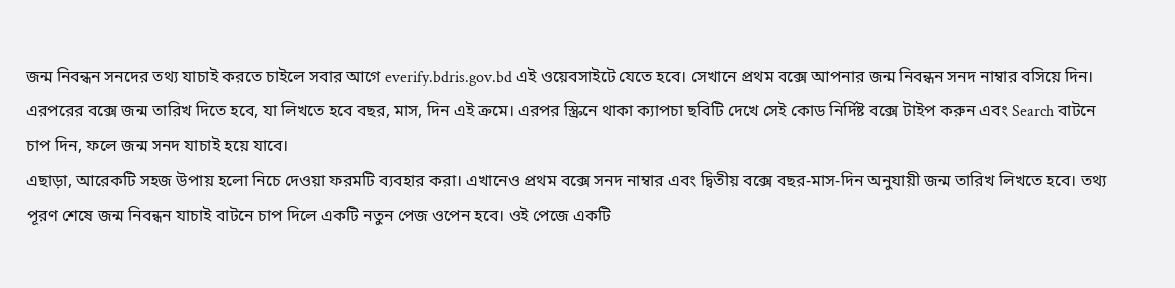জন্ম নিবন্ধন সনদের তথ্য যাচাই করতে চাইলে সবার আগে everify.bdris.gov.bd এই ওয়েবসাইটে যেতে হবে। সেখানে প্রথম বক্সে আপনার জন্ম নিবন্ধন সনদ নাম্বার বসিয়ে দিন। এরপরের বক্সে জন্ম তারিখ দিতে হবে, যা লিখতে হবে বছর, মাস, দিন এই ক্রমে। এরপর স্ক্রিনে থাকা ক্যাপচা ছবিটি দেখে সেই কোড নির্দিষ্ট বক্সে টাইপ করুন এবং Search বাটনে চাপ দিন, ফলে জন্ম সনদ যাচাই হয়ে যাবে।
এছাড়া, আরেকটি সহজ উপায় হলো নিচে দেওয়া ফরমটি ব্যবহার করা। এখানেও প্রথম বক্সে সনদ নাম্বার এবং দ্বিতীয় বক্সে বছর-মাস-দিন অনুযায়ী জন্ম তারিখ লিখতে হবে। তথ্য পূরণ শেষে জন্ম নিবন্ধন যাচাই বাটনে চাপ দিলে একটি নতুন পেজ ওপেন হবে। ওই পেজে একটি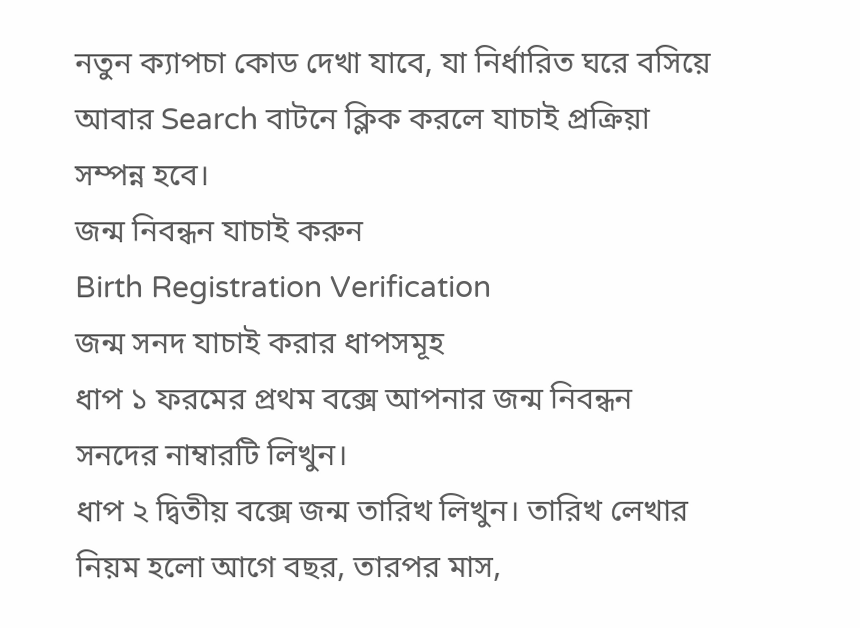নতুন ক্যাপচা কোড দেখা যাবে, যা নির্ধারিত ঘরে বসিয়ে আবার Search বাটনে ক্লিক করলে যাচাই প্রক্রিয়া সম্পন্ন হবে।
জন্ম নিবন্ধন যাচাই করুন
Birth Registration Verification
জন্ম সনদ যাচাই করার ধাপসমূহ
ধাপ ১ ফরমের প্রথম বক্সে আপনার জন্ম নিবন্ধন সনদের নাম্বারটি লিখুন।
ধাপ ২ দ্বিতীয় বক্সে জন্ম তারিখ লিখুন। তারিখ লেখার নিয়ম হলো আগে বছর, তারপর মাস,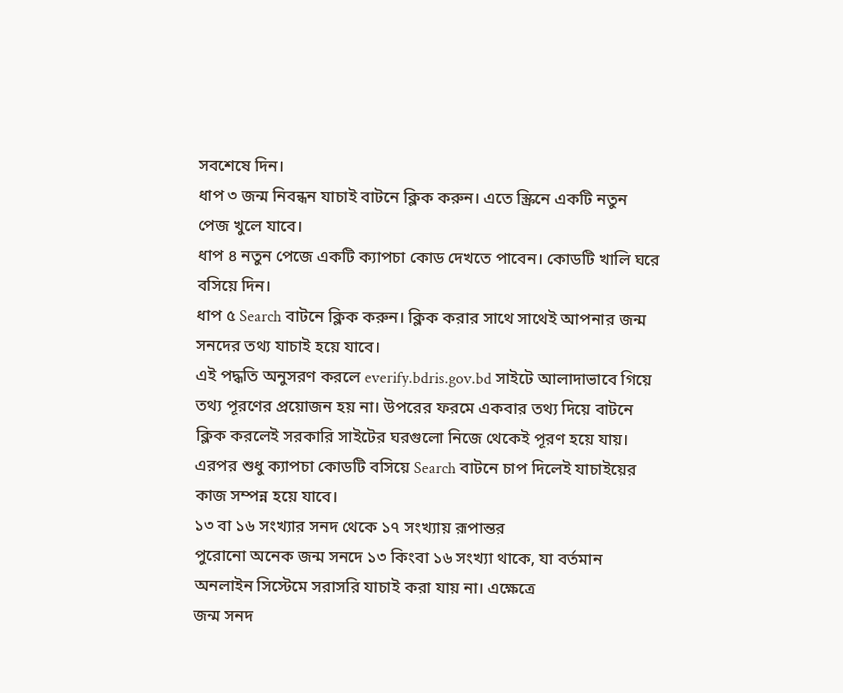সবশেষে দিন।
ধাপ ৩ জন্ম নিবন্ধন যাচাই বাটনে ক্লিক করুন। এতে স্ক্রিনে একটি নতুন পেজ খুলে যাবে।
ধাপ ৪ নতুন পেজে একটি ক্যাপচা কোড দেখতে পাবেন। কোডটি খালি ঘরে বসিয়ে দিন।
ধাপ ৫ Search বাটনে ক্লিক করুন। ক্লিক করার সাথে সাথেই আপনার জন্ম সনদের তথ্য যাচাই হয়ে যাবে।
এই পদ্ধতি অনুসরণ করলে everify.bdris.gov.bd সাইটে আলাদাভাবে গিয়ে তথ্য পূরণের প্রয়োজন হয় না। উপরের ফরমে একবার তথ্য দিয়ে বাটনে ক্লিক করলেই সরকারি সাইটের ঘরগুলো নিজে থেকেই পূরণ হয়ে যায়। এরপর শুধু ক্যাপচা কোডটি বসিয়ে Search বাটনে চাপ দিলেই যাচাইয়ের কাজ সম্পন্ন হয়ে যাবে।
১৩ বা ১৬ সংখ্যার সনদ থেকে ১৭ সংখ্যায় রূপান্তর
পুরোনো অনেক জন্ম সনদে ১৩ কিংবা ১৬ সংখ্যা থাকে, যা বর্তমান অনলাইন সিস্টেমে সরাসরি যাচাই করা যায় না। এক্ষেত্রে
জন্ম সনদ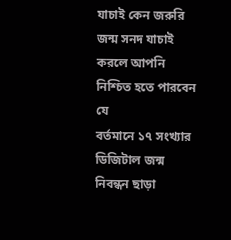যাচাই কেন জরুরি
জন্ম সনদ যাচাই করলে আপনি নিশ্চিত হতে পারবেন যে
বর্তমানে ১৭ সংখ্যার ডিজিটাল জন্ম নিবন্ধন ছাড়া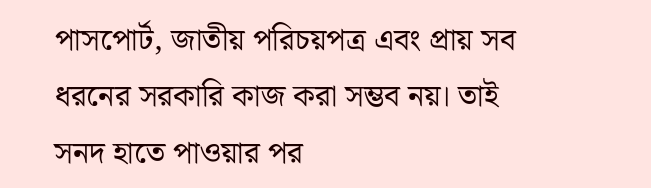পাসপোর্ট, জাতীয় পরিচয়পত্র এবং প্রায় সব ধরনের সরকারি কাজ করা সম্ভব নয়। তাই সনদ হাতে পাওয়ার পর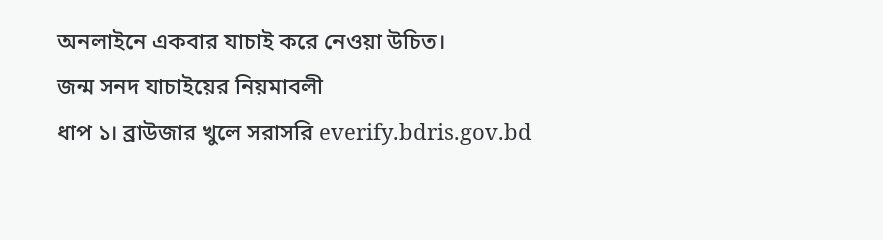অনলাইনে একবার যাচাই করে নেওয়া উচিত।
জন্ম সনদ যাচাইয়ের নিয়মাবলী
ধাপ ১। ব্রাউজার খুলে সরাসরি everify.bdris.gov.bd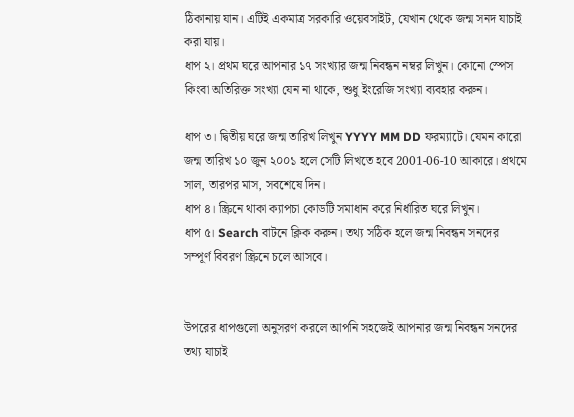ঠিকানায় যান। এটিই একমাত্র সরকারি ওয়েবসাইট, যেখান থেকে জন্ম সনদ যাচাই করা যায়।
ধাপ ২। প্রথম ঘরে আপনার ১৭ সংখ্যার জন্ম নিবন্ধন নম্বর লিখুন। কোনো স্পেস কিংবা অতিরিক্ত সংখ্যা যেন না থাকে, শুধু ইংরেজি সংখ্যা ব্যবহার করুন।

ধাপ ৩। দ্বিতীয় ঘরে জন্ম তারিখ লিখুন YYYY MM DD ফরম্যাটে। যেমন কারো জন্ম তারিখ ১০ জুন ২০০১ হলে সেটি লিখতে হবে 2001-06-10 আকারে। প্রথমে সাল, তারপর মাস, সবশেষে দিন।
ধাপ ৪। স্ক্রিনে থাকা ক্যাপচা কোডটি সমাধান করে নির্ধারিত ঘরে লিখুন।
ধাপ ৫। Search বাটনে ক্লিক করুন। তথ্য সঠিক হলে জন্ম নিবন্ধন সনদের সম্পূর্ণ বিবরণ স্ক্রিনে চলে আসবে।


উপরের ধাপগুলো অনুসরণ করলে আপনি সহজেই আপনার জন্ম নিবন্ধন সনদের তথ্য যাচাই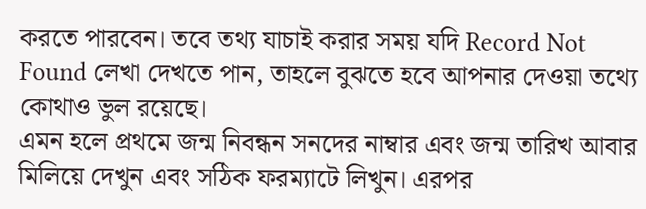করতে পারবেন। তবে তথ্য যাচাই করার সময় যদি Record Not Found লেখা দেখতে পান, তাহলে বুঝতে হবে আপনার দেওয়া তথ্যে কোথাও ভুল রয়েছে।
এমন হলে প্রথমে জন্ম নিবন্ধন সনদের নাম্বার এবং জন্ম তারিখ আবার মিলিয়ে দেখুন এবং সঠিক ফরম্যাটে লিখুন। এরপর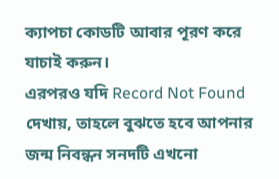ক্যাপচা কোডটি আবার পূরণ করে যাচাই করুন।
এরপরও যদি Record Not Found দেখায়, তাহলে বুঝতে হবে আপনার জন্ম নিবন্ধন সনদটি এখনো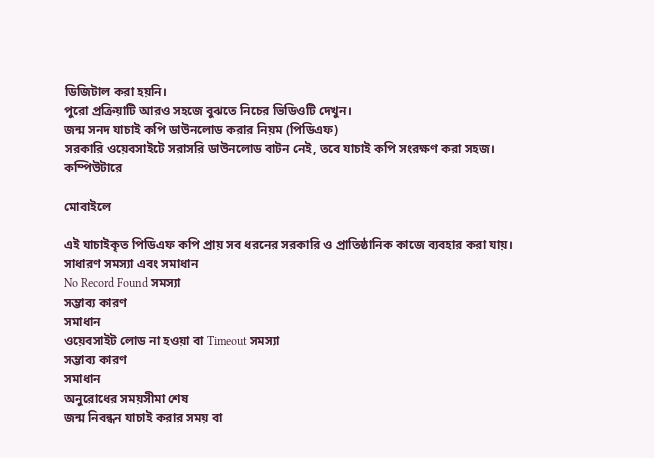ডিজিটাল করা হয়নি।
পুরো প্রক্রিয়াটি আরও সহজে বুঝতে নিচের ভিডিওটি দেখুন।
জন্ম সনদ যাচাই কপি ডাউনলোড করার নিয়ম (পিডিএফ)
সরকারি ওয়েবসাইটে সরাসরি ডাউনলোড বাটন নেই, তবে যাচাই কপি সংরক্ষণ করা সহজ।
কম্পিউটারে

মোবাইলে

এই যাচাইকৃত পিডিএফ কপি প্রায় সব ধরনের সরকারি ও প্রাতিষ্ঠানিক কাজে ব্যবহার করা যায়।
সাধারণ সমস্যা এবং সমাধান
No Record Found সমস্যা
সম্ভাব্য কারণ
সমাধান
ওয়েবসাইট লোড না হওয়া বা Timeout সমস্যা
সম্ভাব্য কারণ
সমাধান
অনুরোধের সময়সীমা শেষ
জন্ম নিবন্ধন যাচাই করার সময় বা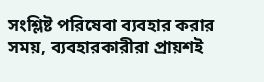সংশ্লিষ্ট পরিষেবা ব্যবহার করার সময়, ব্যবহারকারীরা প্রায়শই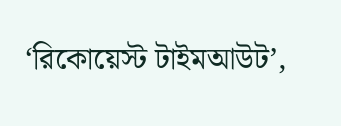‘রিকোয়েস্ট টাইমআউট’,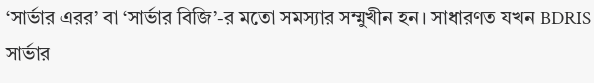‘সার্ভার এরর’ বা ‘সার্ভার বিজি’-র মতো সমস্যার সম্মুখীন হন। সাধারণত যখন BDRIS সার্ভার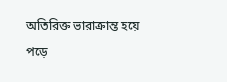অতিরিক্ত ভারাক্রান্ত হয়ে পড়ে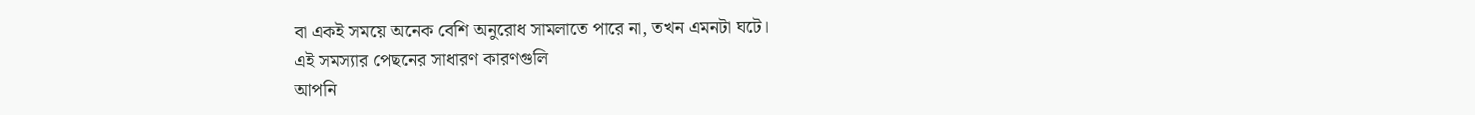বা একই সময়ে অনেক বেশি অনুরোধ সামলাতে পারে না, তখন এমনটা ঘটে।
এই সমস্যার পেছনের সাধারণ কারণগুলি
আপনি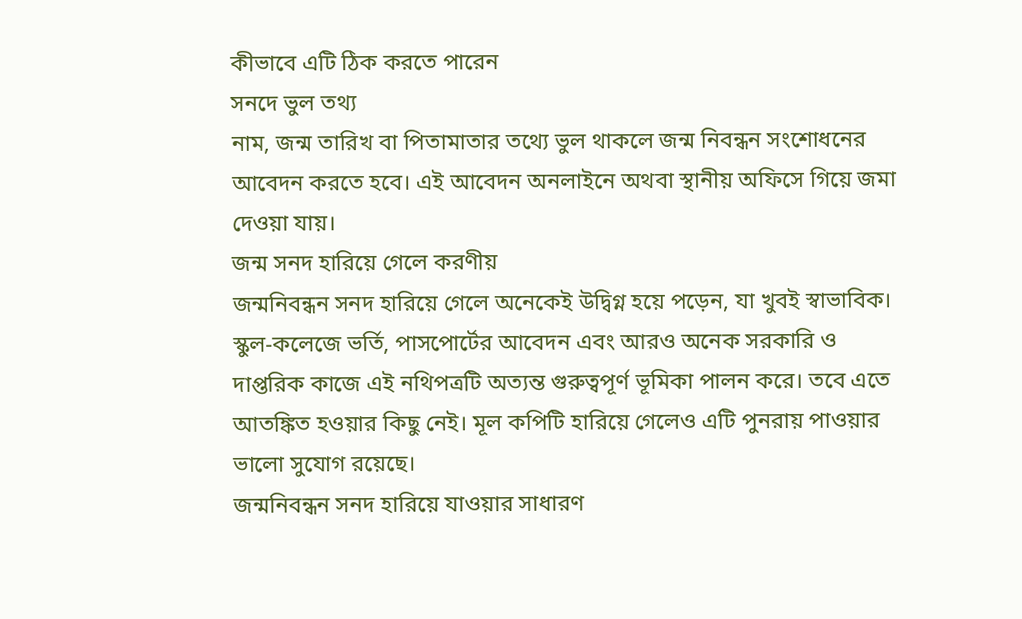কীভাবে এটি ঠিক করতে পারেন
সনদে ভুল তথ্য
নাম, জন্ম তারিখ বা পিতামাতার তথ্যে ভুল থাকলে জন্ম নিবন্ধন সংশোধনের আবেদন করতে হবে। এই আবেদন অনলাইনে অথবা স্থানীয় অফিসে গিয়ে জমা দেওয়া যায়।
জন্ম সনদ হারিয়ে গেলে করণীয়
জন্মনিবন্ধন সনদ হারিয়ে গেলে অনেকেই উদ্বিগ্ন হয়ে পড়েন, যা খুবই স্বাভাবিক। স্কুল-কলেজে ভর্তি, পাসপোর্টের আবেদন এবং আরও অনেক সরকারি ও দাপ্তরিক কাজে এই নথিপত্রটি অত্যন্ত গুরুত্বপূর্ণ ভূমিকা পালন করে। তবে এতে আতঙ্কিত হওয়ার কিছু নেই। মূল কপিটি হারিয়ে গেলেও এটি পুনরায় পাওয়ার ভালো সুযোগ রয়েছে।
জন্মনিবন্ধন সনদ হারিয়ে যাওয়ার সাধারণ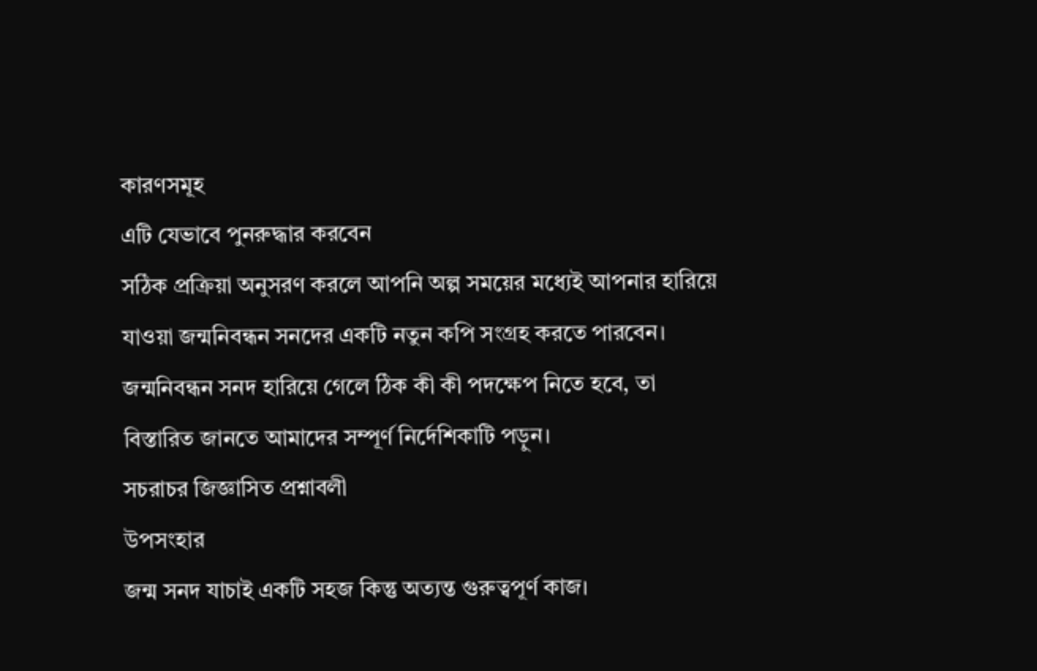কারণসমূহ
এটি যেভাবে পুনরুদ্ধার করবেন
সঠিক প্রক্রিয়া অনুসরণ করলে আপনি অল্প সময়ের মধ্যেই আপনার হারিয়ে যাওয়া জন্মনিবন্ধন সনদের একটি নতুন কপি সংগ্রহ করতে পারবেন। জন্মনিবন্ধন সনদ হারিয়ে গেলে ঠিক কী কী পদক্ষেপ নিতে হবে, তা বিস্তারিত জানতে আমাদের সম্পূর্ণ নির্দেশিকাটি পড়ুন।
সচরাচর জিজ্ঞাসিত প্রশ্নাবলী
উপসংহার
জন্ম সনদ যাচাই একটি সহজ কিন্তু অত্যন্ত গুরুত্বপূর্ণ কাজ।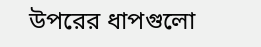উপরের ধাপগুলো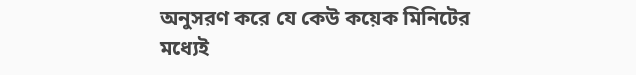অনুসরণ করে যে কেউ কয়েক মিনিটের মধ্যেই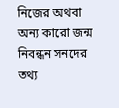নিজের অথবা অন্য কারো জন্ম নিবন্ধন সনদের তথ্য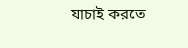যাচাই করতে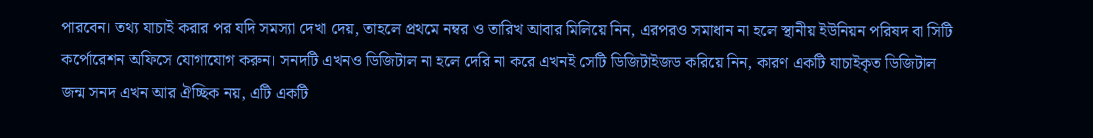পারবেন। তথ্য যাচাই করার পর যদি সমস্যা দেখা দেয়, তাহলে প্রথমে নম্বর ও তারিখ আবার মিলিয়ে নিন, এরপরও সমাধান না হলে স্থানীয় ইউনিয়ন পরিষদ বা সিটি কর্পোরেশন অফিসে যোগাযোগ করুন। সনদটি এখনও ডিজিটাল না হলে দেরি না করে এখনই সেটি ডিজিটাইজড করিয়ে নিন, কারণ একটি যাচাইকৃত ডিজিটাল জন্ম সনদ এখন আর ঐচ্ছিক নয়, এটি একটি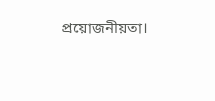প্রয়োজনীয়তা।